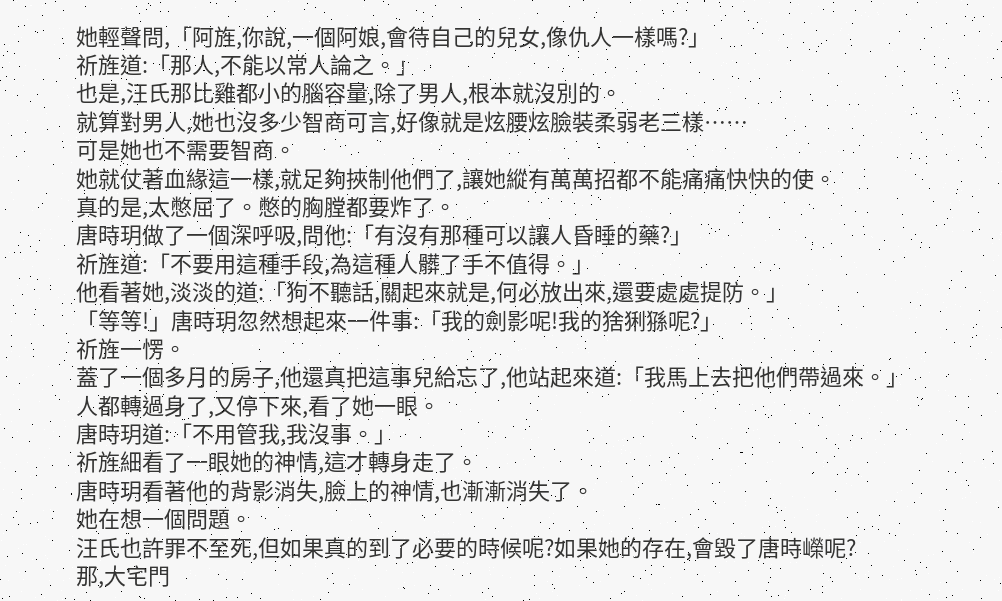她輕聲問,「阿旌,你說,一個阿娘,會待自己的兒女,像仇人一樣嗎?」
祈旌道:「那人,不能以常人論之。」
也是,汪氏那比雞都小的腦容量,除了男人,根本就沒別的。
就算對男人,她也沒多少智商可言,好像就是炫腰炫臉裝柔弱老三樣……
可是她也不需要智商。
她就仗著血緣這一樣,就足夠挾制他們了,讓她縱有萬萬招都不能痛痛快快的使。
真的是,太憋屈了。憋的胸膛都要炸了。
唐時玥做了一個深呼吸,問他:「有沒有那種可以讓人昏睡的藥?」
祈旌道:「不要用這種手段,為這種人髒了手不值得。」
他看著她,淡淡的道:「狗不聽話,關起來就是,何必放出來,還要處處提防。」
「等等!」唐時玥忽然想起來一件事:「我的劍影呢!我的猞猁猻呢?」
祈旌一愣。
蓋了一個多月的房子,他還真把這事兒給忘了,他站起來道:「我馬上去把他們帶過來。」
人都轉過身了,又停下來,看了她一眼。
唐時玥道:「不用管我,我沒事。」
祈旌細看了一眼她的神情,這才轉身走了。
唐時玥看著他的背影消失,臉上的神情,也漸漸消失了。
她在想一個問題。
汪氏也許罪不至死,但如果真的到了必要的時候呢?如果她的存在,會毀了唐時嶸呢?
那,大宅門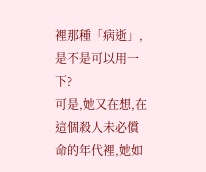裡那種「病逝」,是不是可以用一下?
可是,她又在想,在這個殺人未必償命的年代裡,她如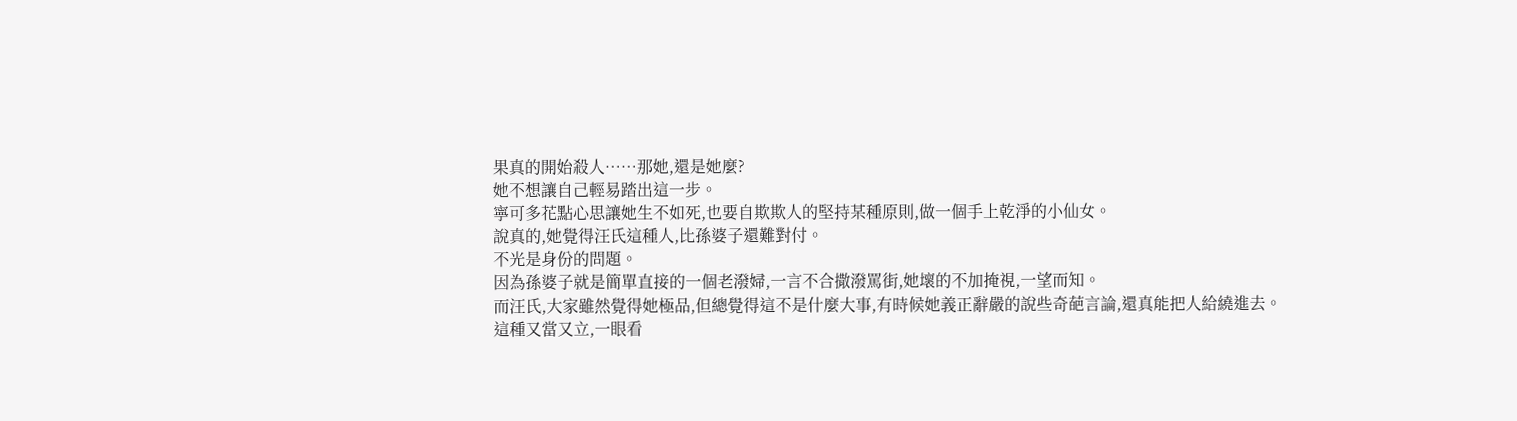果真的開始殺人……那她,還是她麼?
她不想讓自己輕易踏出這一步。
寧可多花點心思讓她生不如死,也要自欺欺人的堅持某種原則,做一個手上乾淨的小仙女。
說真的,她覺得汪氏這種人,比孫婆子還難對付。
不光是身份的問題。
因為孫婆子就是簡單直接的一個老潑婦,一言不合撒潑罵街,她壞的不加掩視,一望而知。
而汪氏,大家雖然覺得她極品,但總覺得這不是什麼大事,有時候她義正辭嚴的說些奇葩言論,還真能把人給繞進去。
這種又當又立,一眼看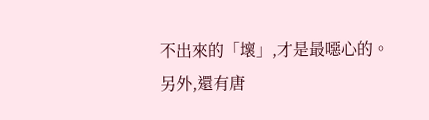不出來的「壞」,才是最噁心的。
另外,還有唐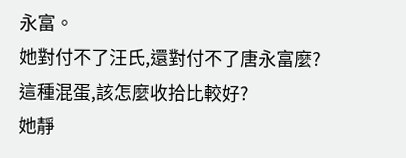永富。
她對付不了汪氏,還對付不了唐永富麼?
這種混蛋,該怎麼收拾比較好?
她靜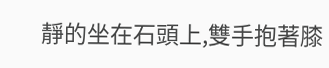靜的坐在石頭上,雙手抱著膝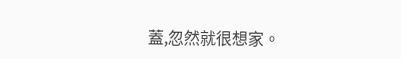蓋,忽然就很想家。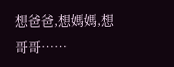想爸爸,想媽媽,想哥哥……